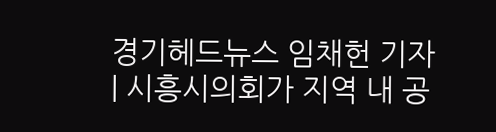경기헤드뉴스 임채헌 기자 | 시흥시의회가 지역 내 공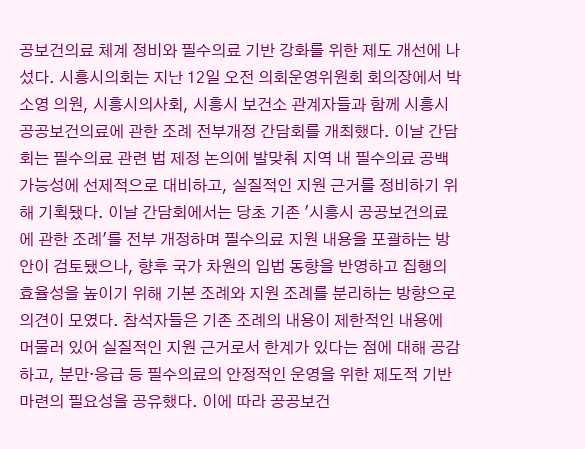공보건의료 체계 정비와 필수의료 기반 강화를 위한 제도 개선에 나섰다. 시흥시의회는 지난 12일 오전 의회운영위원회 회의장에서 박소영 의원, 시흥시의사회, 시흥시 보건소 관계자들과 함께 시흥시 공공보건의료에 관한 조례 전부개정 간담회를 개최했다. 이날 간담회는 필수의료 관련 법 제정 논의에 발맞춰 지역 내 필수의료 공백 가능성에 선제적으로 대비하고, 실질적인 지원 근거를 정비하기 위해 기획됐다. 이날 간담회에서는 당초 기존 '시흥시 공공보건의료에 관한 조례'를 전부 개정하며 필수의료 지원 내용을 포괄하는 방안이 검토됐으나, 향후 국가 차원의 입법 동향을 반영하고 집행의 효율성을 높이기 위해 기본 조례와 지원 조례를 분리하는 방향으로 의견이 모였다. 참석자들은 기존 조례의 내용이 제한적인 내용에 머물러 있어 실질적인 지원 근거로서 한계가 있다는 점에 대해 공감하고, 분만·응급 등 필수의료의 안정적인 운영을 위한 제도적 기반 마련의 필요성을 공유했다. 이에 따라 공공보건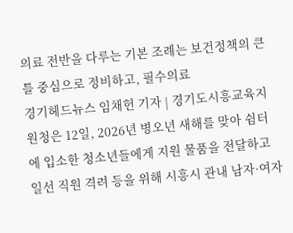의료 전반을 다루는 기본 조례는 보건정책의 큰 틀 중심으로 정비하고, 필수의료
경기헤드뉴스 임채헌 기자 | 경기도시흥교육지원청은 12일, 2026년 병오년 새해를 맞아 쉼터에 입소한 청소년들에게 지원 물품을 전달하고 일선 직원 격려 등을 위해 시흥시 관내 남자·여자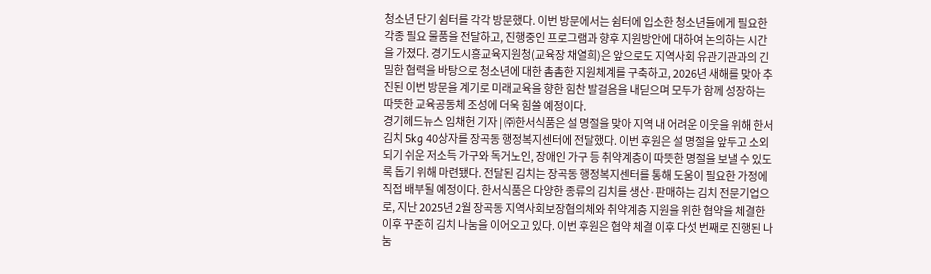청소년 단기 쉼터를 각각 방문했다. 이번 방문에서는 쉼터에 입소한 청소년들에게 필요한 각종 필요 물품을 전달하고, 진행중인 프로그램과 향후 지원방안에 대하여 논의하는 시간을 가졌다. 경기도시흥교육지원청(교육장 채열희)은 앞으로도 지역사회 유관기관과의 긴밀한 협력을 바탕으로 청소년에 대한 촘촘한 지원체계를 구축하고, 2026년 새해를 맞아 추진된 이번 방문을 계기로 미래교육을 향한 힘찬 발걸음을 내딛으며 모두가 함께 성장하는 따뜻한 교육공동체 조성에 더욱 힘쓸 예정이다.
경기헤드뉴스 임채헌 기자 | ㈜한서식품은 설 명절을 맞아 지역 내 어려운 이웃을 위해 한서김치 5kg 40상자를 장곡동 행정복지센터에 전달했다. 이번 후원은 설 명절을 앞두고 소외되기 쉬운 저소득 가구와 독거노인, 장애인 가구 등 취약계층이 따뜻한 명절을 보낼 수 있도록 돕기 위해 마련됐다. 전달된 김치는 장곡동 행정복지센터를 통해 도움이 필요한 가정에 직접 배부될 예정이다. 한서식품은 다양한 종류의 김치를 생산·판매하는 김치 전문기업으로, 지난 2025년 2월 장곡동 지역사회보장협의체와 취약계층 지원을 위한 협약을 체결한 이후 꾸준히 김치 나눔을 이어오고 있다. 이번 후원은 협약 체결 이후 다섯 번째로 진행된 나눔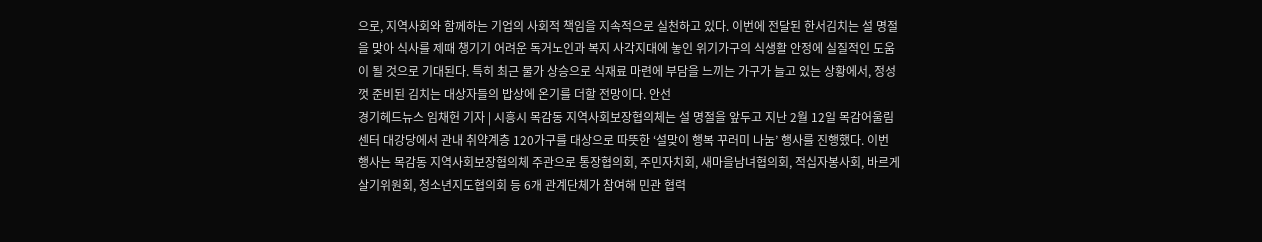으로, 지역사회와 함께하는 기업의 사회적 책임을 지속적으로 실천하고 있다. 이번에 전달된 한서김치는 설 명절을 맞아 식사를 제때 챙기기 어려운 독거노인과 복지 사각지대에 놓인 위기가구의 식생활 안정에 실질적인 도움이 될 것으로 기대된다. 특히 최근 물가 상승으로 식재료 마련에 부담을 느끼는 가구가 늘고 있는 상황에서, 정성껏 준비된 김치는 대상자들의 밥상에 온기를 더할 전망이다. 안선
경기헤드뉴스 임채헌 기자 | 시흥시 목감동 지역사회보장협의체는 설 명절을 앞두고 지난 2월 12일 목감어울림센터 대강당에서 관내 취약계층 120가구를 대상으로 따뜻한 ‘설맞이 행복 꾸러미 나눔’ 행사를 진행했다. 이번 행사는 목감동 지역사회보장협의체 주관으로 통장협의회, 주민자치회, 새마을남녀협의회, 적십자봉사회, 바르게살기위원회, 청소년지도협의회 등 6개 관계단체가 참여해 민관 협력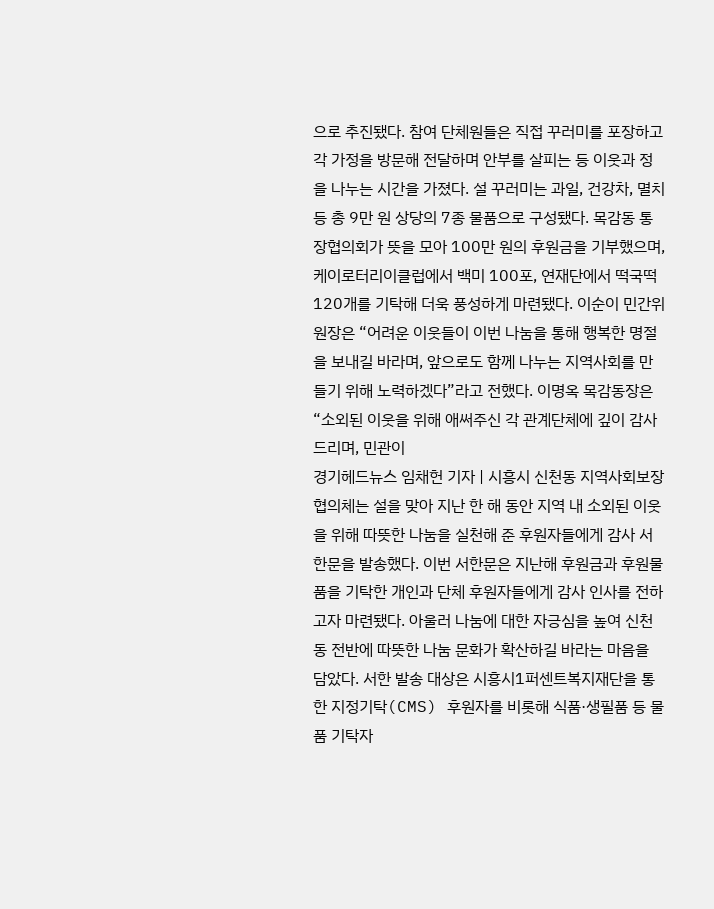으로 추진됐다. 참여 단체원들은 직접 꾸러미를 포장하고 각 가정을 방문해 전달하며 안부를 살피는 등 이웃과 정을 나누는 시간을 가졌다. 설 꾸러미는 과일, 건강차, 멸치 등 총 9만 원 상당의 7종 물품으로 구성됐다. 목감동 통장협의회가 뜻을 모아 100만 원의 후원금을 기부했으며, 케이로터리이클럽에서 백미 100포, 연재단에서 떡국떡 120개를 기탁해 더욱 풍성하게 마련됐다. 이순이 민간위원장은 “어려운 이웃들이 이번 나눔을 통해 행복한 명절을 보내길 바라며, 앞으로도 함께 나누는 지역사회를 만들기 위해 노력하겠다”라고 전했다. 이명옥 목감동장은 “소외된 이웃을 위해 애써주신 각 관계단체에 깊이 감사드리며, 민관이
경기헤드뉴스 임채헌 기자 | 시흥시 신천동 지역사회보장협의체는 설을 맞아 지난 한 해 동안 지역 내 소외된 이웃을 위해 따뜻한 나눔을 실천해 준 후원자들에게 감사 서한문을 발송했다. 이번 서한문은 지난해 후원금과 후원물품을 기탁한 개인과 단체 후원자들에게 감사 인사를 전하고자 마련됐다. 아울러 나눔에 대한 자긍심을 높여 신천동 전반에 따뜻한 나눔 문화가 확산하길 바라는 마음을 담았다. 서한 발송 대상은 시흥시1퍼센트복지재단을 통한 지정기탁(CMS) 후원자를 비롯해 식품·생필품 등 물품 기탁자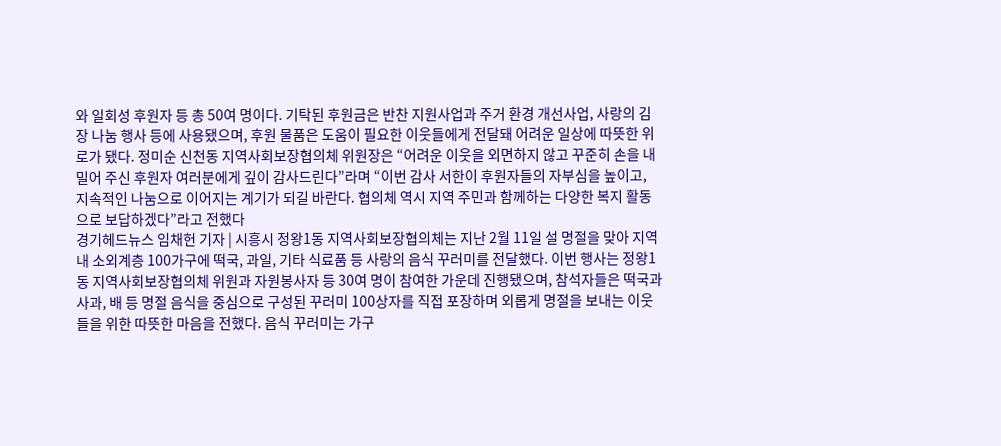와 일회성 후원자 등 총 50여 명이다. 기탁된 후원금은 반찬 지원사업과 주거 환경 개선사업, 사랑의 김장 나눔 행사 등에 사용됐으며, 후원 물품은 도움이 필요한 이웃들에게 전달돼 어려운 일상에 따뜻한 위로가 됐다. 정미순 신천동 지역사회보장협의체 위원장은 “어려운 이웃을 외면하지 않고 꾸준히 손을 내밀어 주신 후원자 여러분에게 깊이 감사드린다”라며 “이번 감사 서한이 후원자들의 자부심을 높이고, 지속적인 나눔으로 이어지는 계기가 되길 바란다. 협의체 역시 지역 주민과 함께하는 다양한 복지 활동으로 보답하겠다”라고 전했다
경기헤드뉴스 임채헌 기자 | 시흥시 정왕1동 지역사회보장협의체는 지난 2월 11일 설 명절을 맞아 지역 내 소외계층 100가구에 떡국, 과일, 기타 식료품 등 사랑의 음식 꾸러미를 전달했다. 이번 행사는 정왕1동 지역사회보장협의체 위원과 자원봉사자 등 30여 명이 참여한 가운데 진행됐으며, 참석자들은 떡국과 사과, 배 등 명절 음식을 중심으로 구성된 꾸러미 100상자를 직접 포장하며 외롭게 명절을 보내는 이웃들을 위한 따뜻한 마음을 전했다. 음식 꾸러미는 가구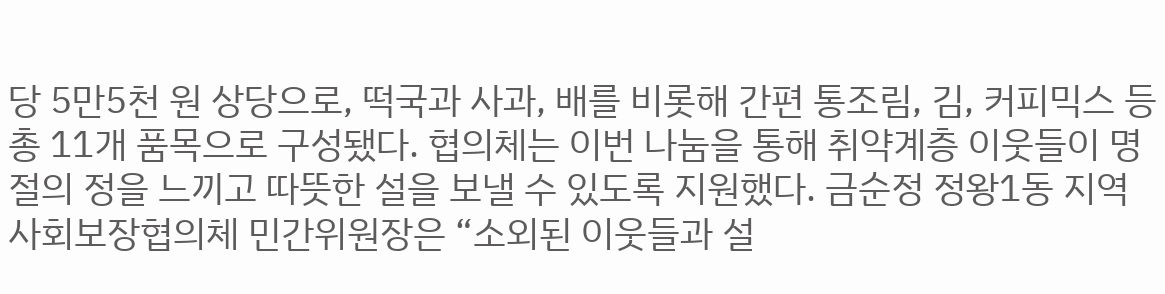당 5만5천 원 상당으로, 떡국과 사과, 배를 비롯해 간편 통조림, 김, 커피믹스 등 총 11개 품목으로 구성됐다. 협의체는 이번 나눔을 통해 취약계층 이웃들이 명절의 정을 느끼고 따뜻한 설을 보낼 수 있도록 지원했다. 금순정 정왕1동 지역사회보장협의체 민간위원장은 “소외된 이웃들과 설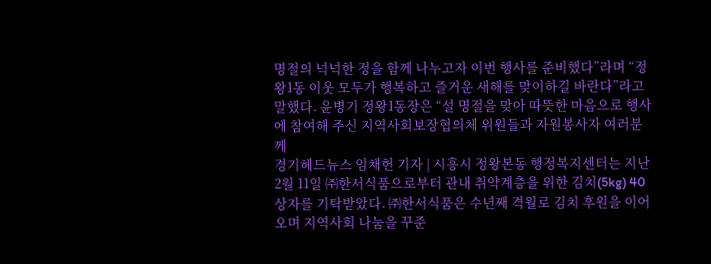명절의 넉넉한 정을 함께 나누고자 이번 행사를 준비했다”라며 “정왕1동 이웃 모두가 행복하고 즐거운 새해를 맞이하길 바란다”라고 말했다. 윤병기 정왕1동장은 “설 명절을 맞아 따뜻한 마음으로 행사에 참여해 주신 지역사회보장협의체 위원들과 자원봉사자 여러분께
경기헤드뉴스 임채헌 기자 | 시흥시 정왕본동 행정복지센터는 지난 2월 11일 ㈜한서식품으로부터 관내 취약계층을 위한 김치(5kg) 40상자를 기탁받았다. ㈜한서식품은 수년째 격월로 김치 후원을 이어오며 지역사회 나눔을 꾸준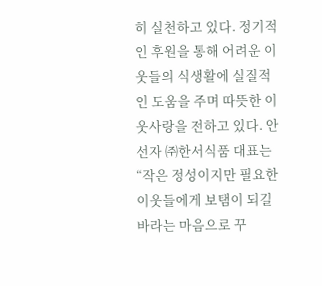히 실천하고 있다. 정기적인 후원을 통해 어려운 이웃들의 식생활에 실질적인 도움을 주며 따뜻한 이웃사랑을 전하고 있다. 안선자 ㈜한서식품 대표는 “작은 정성이지만 필요한 이웃들에게 보탬이 되길 바라는 마음으로 꾸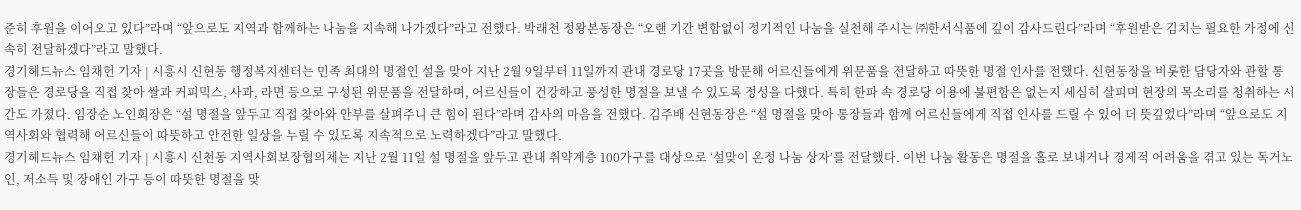준히 후원을 이어오고 있다”라며 “앞으로도 지역과 함께하는 나눔을 지속해 나가겠다”라고 전했다. 박래천 정왕본동장은 “오랜 기간 변함없이 정기적인 나눔을 실천해 주시는 ㈜한서식품에 깊이 감사드린다”라며 “후원받은 김치는 필요한 가정에 신속히 전달하겠다”라고 말했다.
경기헤드뉴스 임채헌 기자 | 시흥시 신현동 행정복지센터는 민족 최대의 명절인 설을 맞아 지난 2월 9일부터 11일까지 관내 경로당 17곳을 방문해 어르신들에게 위문품을 전달하고 따뜻한 명절 인사를 전했다. 신현동장을 비롯한 담당자와 관할 통장들은 경로당을 직접 찾아 쌀과 커피믹스, 사과, 라면 등으로 구성된 위문품을 전달하며, 어르신들이 건강하고 풍성한 명절을 보낼 수 있도록 정성을 다했다. 특히 한파 속 경로당 이용에 불편함은 없는지 세심히 살피며 현장의 목소리를 청취하는 시간도 가졌다. 임장순 노인회장은 “설 명절을 앞두고 직접 찾아와 안부를 살펴주니 큰 힘이 된다”라며 감사의 마음을 전했다. 김주배 신현동장은 “설 명절을 맞아 통장들과 함께 어르신들에게 직접 인사를 드릴 수 있어 더 뜻깊었다”라며 “앞으로도 지역사회와 협력해 어르신들이 따뜻하고 안전한 일상을 누릴 수 있도록 지속적으로 노력하겠다”라고 말했다.
경기헤드뉴스 임채헌 기자 | 시흥시 신천동 지역사회보장협의체는 지난 2월 11일 설 명절을 앞두고 관내 취약계층 100가구를 대상으로 ‘설맞이 온정 나눔 상자’를 전달했다. 이번 나눔 활동은 명절을 홀로 보내거나 경제적 어려움을 겪고 있는 독거노인, 저소득 및 장애인 가구 등이 따뜻한 명절을 맞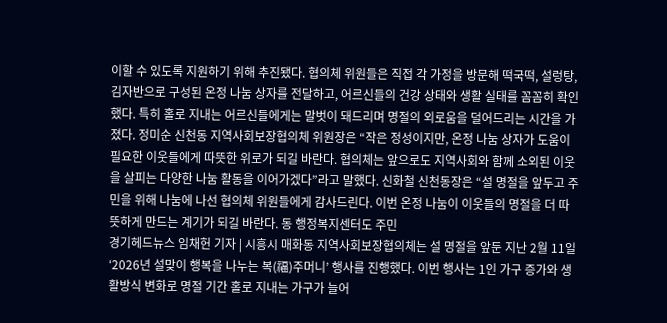이할 수 있도록 지원하기 위해 추진됐다. 협의체 위원들은 직접 각 가정을 방문해 떡국떡, 설렁탕, 김자반으로 구성된 온정 나눔 상자를 전달하고, 어르신들의 건강 상태와 생활 실태를 꼼꼼히 확인했다. 특히 홀로 지내는 어르신들에게는 말벗이 돼드리며 명절의 외로움을 덜어드리는 시간을 가졌다. 정미순 신천동 지역사회보장협의체 위원장은 “작은 정성이지만, 온정 나눔 상자가 도움이 필요한 이웃들에게 따뜻한 위로가 되길 바란다. 협의체는 앞으로도 지역사회와 함께 소외된 이웃을 살피는 다양한 나눔 활동을 이어가겠다”라고 말했다. 신화철 신천동장은 “설 명절을 앞두고 주민을 위해 나눔에 나선 협의체 위원들에게 감사드린다. 이번 온정 나눔이 이웃들의 명절을 더 따뜻하게 만드는 계기가 되길 바란다. 동 행정복지센터도 주민
경기헤드뉴스 임채헌 기자 | 시흥시 매화동 지역사회보장협의체는 설 명절을 앞둔 지난 2월 11일 ‘2026년 설맞이 행복을 나누는 복(福)주머니’ 행사를 진행했다. 이번 행사는 1인 가구 증가와 생활방식 변화로 명절 기간 홀로 지내는 가구가 늘어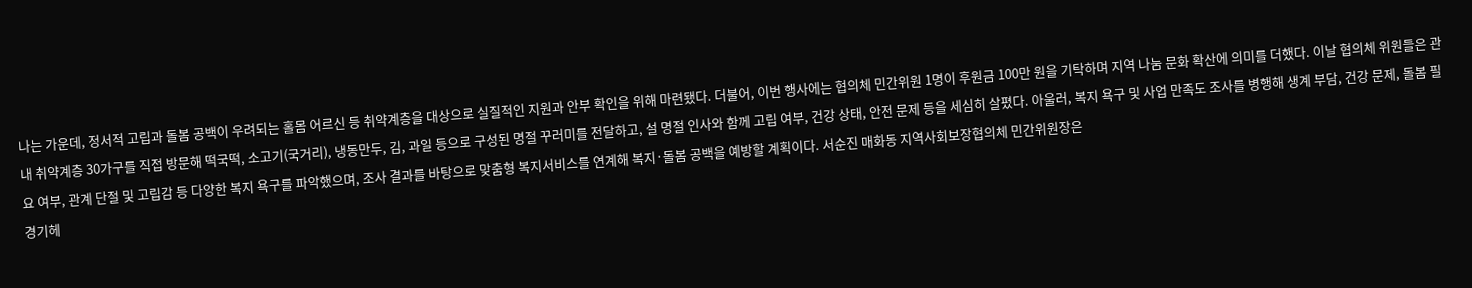나는 가운데, 정서적 고립과 돌봄 공백이 우려되는 홀몸 어르신 등 취약계층을 대상으로 실질적인 지원과 안부 확인을 위해 마련됐다. 더불어, 이번 행사에는 협의체 민간위원 1명이 후원금 100만 원을 기탁하며 지역 나눔 문화 확산에 의미를 더했다. 이날 협의체 위원들은 관내 취약계층 30가구를 직접 방문해 떡국떡, 소고기(국거리), 냉동만두, 김, 과일 등으로 구성된 명절 꾸러미를 전달하고, 설 명절 인사와 함께 고립 여부, 건강 상태, 안전 문제 등을 세심히 살폈다. 아울러, 복지 욕구 및 사업 만족도 조사를 병행해 생계 부담, 건강 문제, 돌봄 필요 여부, 관계 단절 및 고립감 등 다양한 복지 욕구를 파악했으며, 조사 결과를 바탕으로 맞춤형 복지서비스를 연계해 복지·돌봄 공백을 예방할 계획이다. 서순진 매화동 지역사회보장협의체 민간위원장은
경기헤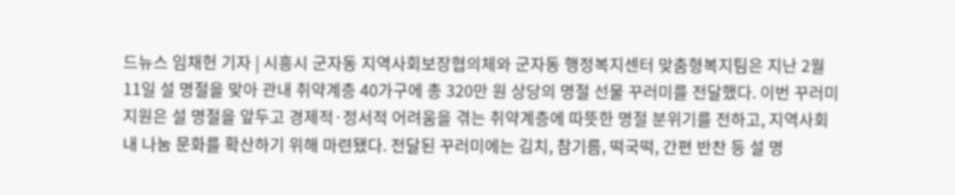드뉴스 임채헌 기자 | 시흥시 군자동 지역사회보장협의체와 군자동 행정복지센터 맞춤형복지팀은 지난 2월 11일 설 명절을 맞아 관내 취약계층 40가구에 총 320만 원 상당의 명절 선물 꾸러미를 전달했다. 이번 꾸러미 지원은 설 명절을 앞두고 경제적·정서적 어려움을 겪는 취약계층에 따뜻한 명절 분위기를 전하고, 지역사회 내 나눔 문화를 확산하기 위해 마련됐다. 전달된 꾸러미에는 김치, 참기름, 떡국떡, 간편 반찬 등 설 명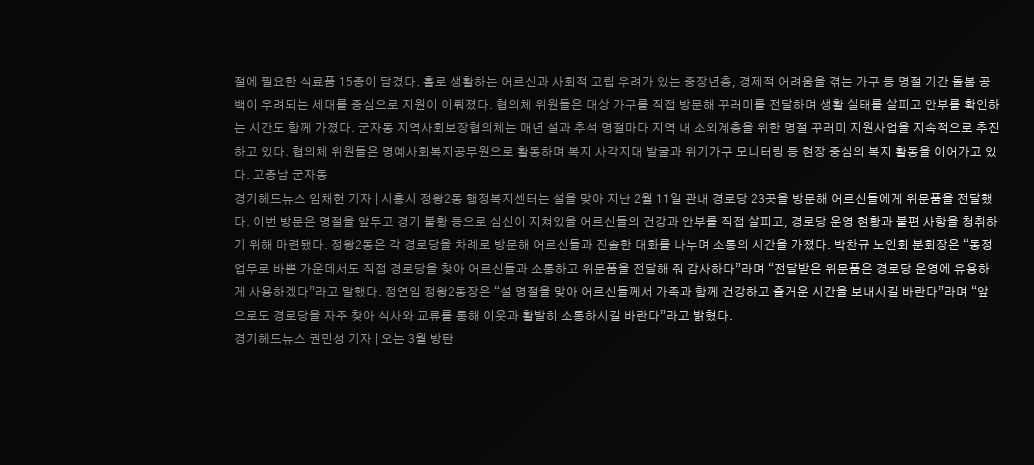절에 필요한 식료품 15종이 담겼다. 홀로 생활하는 어르신과 사회적 고립 우려가 있는 중장년층, 경제적 어려움을 겪는 가구 등 명절 기간 돌봄 공백이 우려되는 세대를 중심으로 지원이 이뤄졌다. 협의체 위원들은 대상 가구를 직접 방문해 꾸러미를 전달하며 생활 실태를 살피고 안부를 확인하는 시간도 함께 가졌다. 군자동 지역사회보장협의체는 매년 설과 추석 명절마다 지역 내 소외계층을 위한 명절 꾸러미 지원사업을 지속적으로 추진하고 있다. 협의체 위원들은 명예사회복지공무원으로 활동하며 복지 사각지대 발굴과 위기가구 모니터링 등 현장 중심의 복지 활동을 이어가고 있다. 고종남 군자동
경기헤드뉴스 임채헌 기자 | 시흥시 정왕2동 행정복지센터는 설을 맞아 지난 2월 11일 관내 경로당 23곳을 방문해 어르신들에게 위문품을 전달했다. 이번 방문은 명절을 앞두고 경기 불황 등으로 심신이 지쳐있을 어르신들의 건강과 안부를 직접 살피고, 경로당 운영 현황과 불편 사항을 청취하기 위해 마련됐다. 정왕2동은 각 경로당을 차례로 방문해 어르신들과 진솔한 대화를 나누며 소통의 시간을 가졌다. 박찬규 노인회 분회장은 “동정 업무로 바쁜 가운데서도 직접 경로당을 찾아 어르신들과 소통하고 위문품을 전달해 줘 감사하다”라며 “전달받은 위문품은 경로당 운영에 유용하게 사용하겠다”라고 말했다. 정연임 정왕2동장은 “설 명절을 맞아 어르신들께서 가족과 함께 건강하고 즐거운 시간을 보내시길 바란다”라며 “앞으로도 경로당을 자주 찾아 식사와 교류를 통해 이웃과 활발히 소통하시길 바란다”라고 밝혔다.
경기헤드뉴스 권민성 기자 | 오는 3월 방탄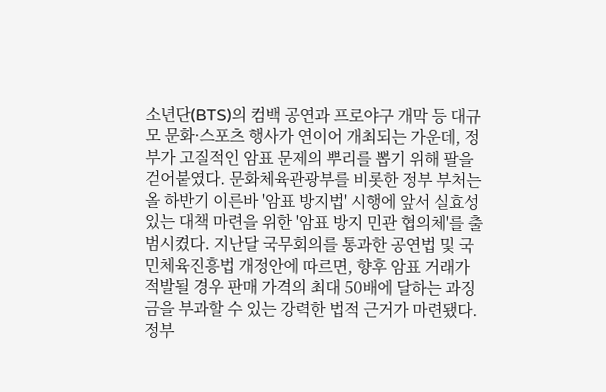소년단(BTS)의 컴백 공연과 프로야구 개막 등 대규모 문화·스포츠 행사가 연이어 개최되는 가운데, 정부가 고질적인 암표 문제의 뿌리를 뽑기 위해 팔을 걷어붙였다. 문화체육관광부를 비롯한 정부 부처는 올 하반기 이른바 '암표 방지법' 시행에 앞서 실효성 있는 대책 마련을 위한 '암표 방지 민관 협의체'를 출범시켰다. 지난달 국무회의를 통과한 공연법 및 국민체육진흥법 개정안에 따르면, 향후 암표 거래가 적발될 경우 판매 가격의 최대 50배에 달하는 과징금을 부과할 수 있는 강력한 법적 근거가 마련됐다. 정부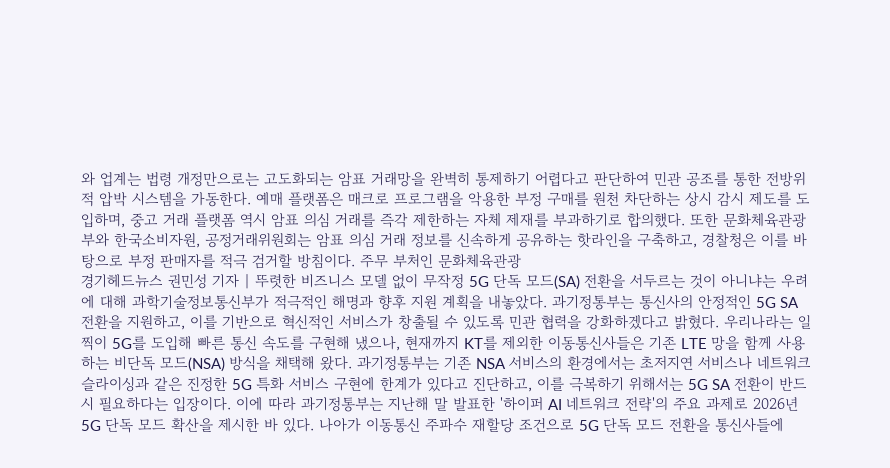와 업계는 법령 개정만으로는 고도화되는 암표 거래망을 완벽히 통제하기 어렵다고 판단하여 민관 공조를 통한 전방위적 압박 시스템을 가동한다. 예매 플랫폼은 매크로 프로그램을 악용한 부정 구매를 원천 차단하는 상시 감시 제도를 도입하며, 중고 거래 플랫폼 역시 암표 의심 거래를 즉각 제한하는 자체 제재를 부과하기로 합의했다. 또한 문화체육관광부와 한국소비자원, 공정거래위원회는 암표 의심 거래 정보를 신속하게 공유하는 핫라인을 구축하고, 경찰청은 이를 바탕으로 부정 판매자를 적극 검거할 방침이다. 주무 부처인 문화체육관광
경기헤드뉴스 권민성 기자 | 뚜렷한 비즈니스 모델 없이 무작정 5G 단독 모드(SA) 전환을 서두르는 것이 아니냐는 우려에 대해 과학기술정보통신부가 적극적인 해명과 향후 지원 계획을 내놓았다. 과기정통부는 통신사의 안정적인 5G SA 전환을 지원하고, 이를 기반으로 혁신적인 서비스가 창출될 수 있도록 민관 협력을 강화하겠다고 밝혔다. 우리나라는 일찍이 5G를 도입해 빠른 통신 속도를 구현해 냈으나, 현재까지 KT를 제외한 이동통신사들은 기존 LTE 망을 함께 사용하는 비단독 모드(NSA) 방식을 채택해 왔다. 과기정통부는 기존 NSA 서비스의 환경에서는 초저지연 서비스나 네트워크 슬라이싱과 같은 진정한 5G 특화 서비스 구현에 한계가 있다고 진단하고, 이를 극복하기 위해서는 5G SA 전환이 반드시 필요하다는 입장이다. 이에 따라 과기정통부는 지난해 말 발표한 '하이퍼 AI 네트워크 전략'의 주요 과제로 2026년 5G 단독 모드 확산을 제시한 바 있다. 나아가 이동통신 주파수 재할당 조건으로 5G 단독 모드 전환을 통신사들에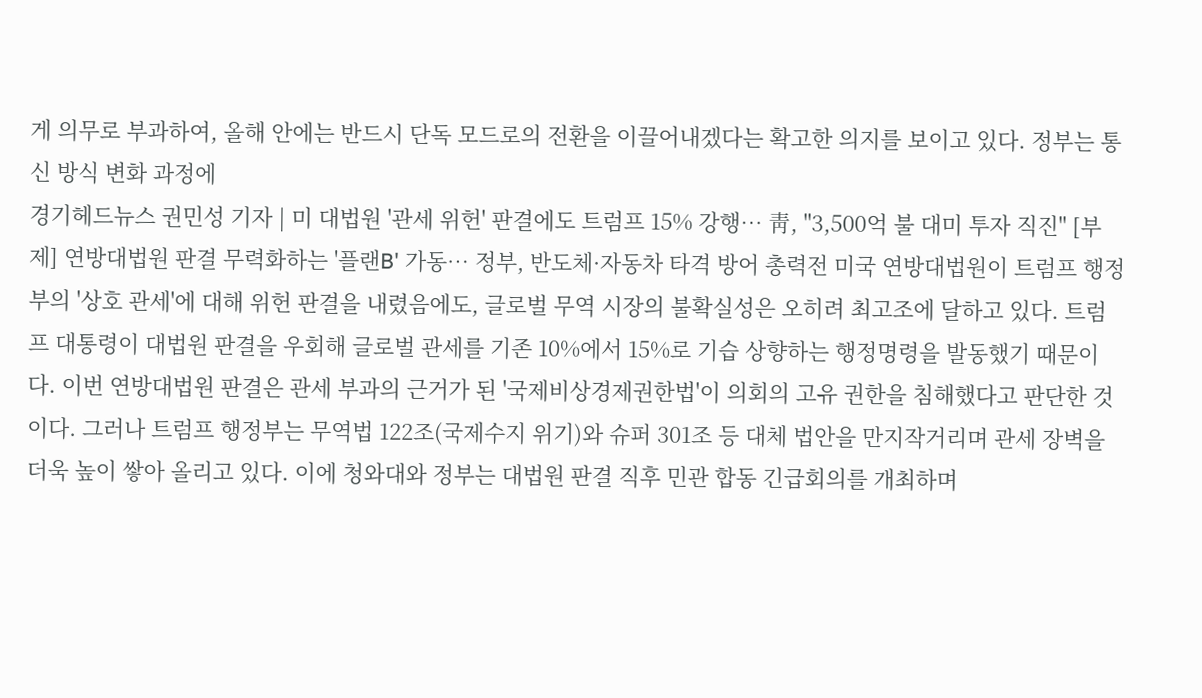게 의무로 부과하여, 올해 안에는 반드시 단독 모드로의 전환을 이끌어내겠다는 확고한 의지를 보이고 있다. 정부는 통신 방식 변화 과정에
경기헤드뉴스 권민성 기자 | 미 대법원 '관세 위헌' 판결에도 트럼프 15% 강행… 靑, "3,500억 불 대미 투자 직진" [부제] 연방대법원 판결 무력화하는 '플랜B' 가동… 정부, 반도체·자동차 타격 방어 총력전 미국 연방대법원이 트럼프 행정부의 '상호 관세'에 대해 위헌 판결을 내렸음에도, 글로벌 무역 시장의 불확실성은 오히려 최고조에 달하고 있다. 트럼프 대통령이 대법원 판결을 우회해 글로벌 관세를 기존 10%에서 15%로 기습 상향하는 행정명령을 발동했기 때문이다. 이번 연방대법원 판결은 관세 부과의 근거가 된 '국제비상경제권한법'이 의회의 고유 권한을 침해했다고 판단한 것이다. 그러나 트럼프 행정부는 무역법 122조(국제수지 위기)와 슈퍼 301조 등 대체 법안을 만지작거리며 관세 장벽을 더욱 높이 쌓아 올리고 있다. 이에 청와대와 정부는 대법원 판결 직후 민관 합동 긴급회의를 개최하며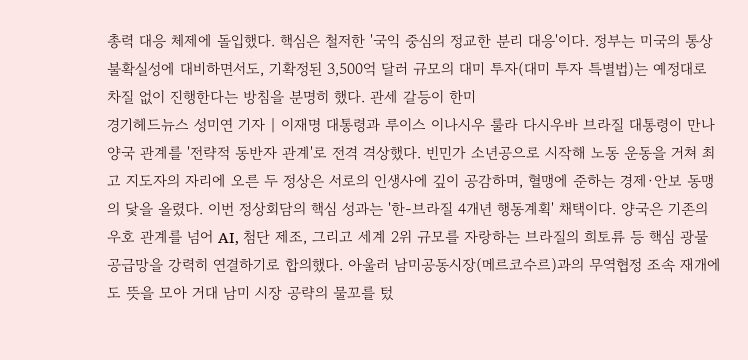총력 대응 체제에 돌입했다. 핵심은 철저한 '국익 중심의 정교한 분리 대응'이다. 정부는 미국의 통상 불확실성에 대비하면서도, 기확정된 3,500억 달러 규모의 대미 투자(대미 투자 특별법)는 예정대로 차질 없이 진행한다는 방침을 분명히 했다. 관세 갈등이 한미
경기헤드뉴스 성미연 기자 | 이재명 대통령과 루이스 이나시우 룰라 다시우바 브라질 대통령이 만나 양국 관계를 '전략적 동반자 관계'로 전격 격상했다. 빈민가 소년공으로 시작해 노동 운동을 거쳐 최고 지도자의 자리에 오른 두 정상은 서로의 인생사에 깊이 공감하며, 혈맹에 준하는 경제·안보 동맹의 닻을 올렸다. 이번 정상회담의 핵심 성과는 '한-브라질 4개년 행동계획' 채택이다. 양국은 기존의 우호 관계를 넘어 AI, 첨단 제조, 그리고 세계 2위 규모를 자랑하는 브라질의 희토류 등 핵심 광물 공급망을 강력히 연결하기로 합의했다. 아울러 남미공동시장(메르코수르)과의 무역협정 조속 재개에도 뜻을 모아 거대 남미 시장 공략의 물꼬를 텄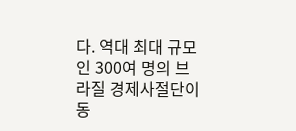다. 역대 최대 규모인 300여 명의 브라질 경제사절단이 동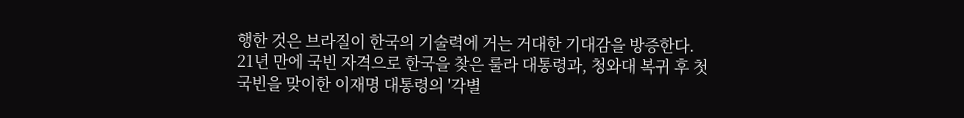행한 것은 브라질이 한국의 기술력에 거는 거대한 기대감을 방증한다. 21년 만에 국빈 자격으로 한국을 찾은 룰라 대통령과, 청와대 복귀 후 첫 국빈을 맞이한 이재명 대통령의 '각별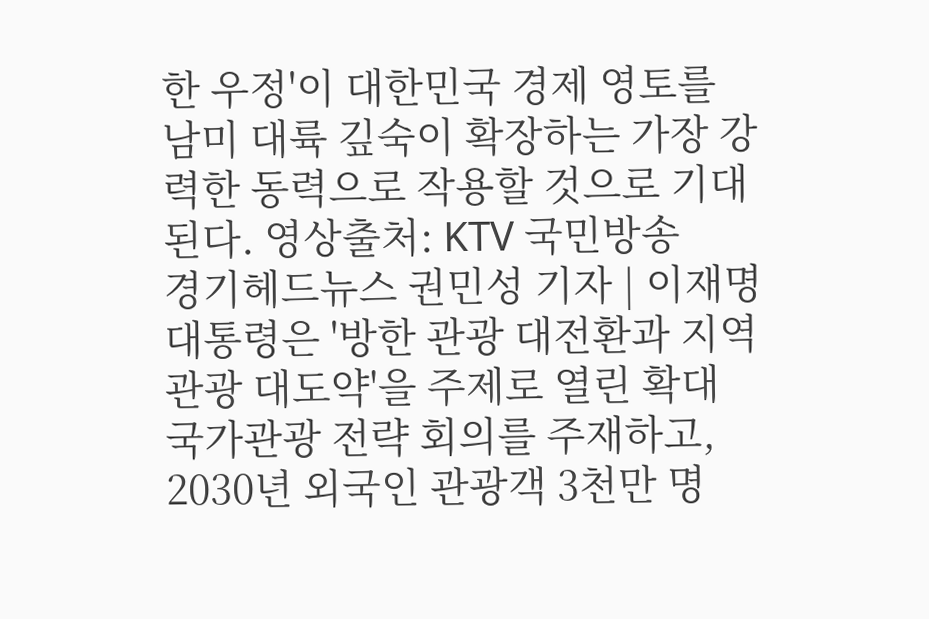한 우정'이 대한민국 경제 영토를 남미 대륙 깊숙이 확장하는 가장 강력한 동력으로 작용할 것으로 기대된다. 영상출처: KTV 국민방송
경기헤드뉴스 권민성 기자 | 이재명 대통령은 '방한 관광 대전환과 지역 관광 대도약'을 주제로 열린 확대 국가관광 전략 회의를 주재하고, 2030년 외국인 관광객 3천만 명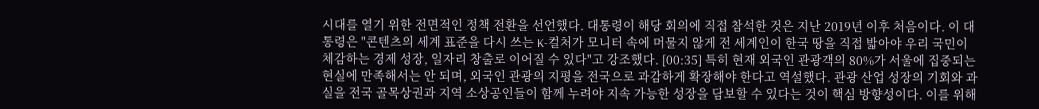시대를 열기 위한 전면적인 정책 전환을 선언했다. 대통령이 해당 회의에 직접 참석한 것은 지난 2019년 이후 처음이다. 이 대통령은 "콘텐츠의 세계 표준을 다시 쓰는 K-컬처가 모니터 속에 머물지 않게 전 세계인이 한국 땅을 직접 밟아야 우리 국민이 체감하는 경제 성장, 일자리 창출로 이어질 수 있다"고 강조했다. [00:35] 특히 현재 외국인 관광객의 80%가 서울에 집중되는 현실에 만족해서는 안 되며, 외국인 관광의 지평을 전국으로 과감하게 확장해야 한다고 역설했다. 관광 산업 성장의 기회와 과실을 전국 골목상권과 지역 소상공인들이 함께 누려야 지속 가능한 성장을 담보할 수 있다는 것이 핵심 방향성이다. 이를 위해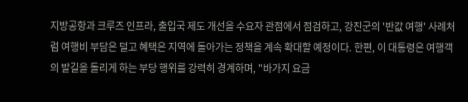지방공항과 크루즈 인프라, 출입국 제도 개선을 수요자 관점에서 점검하고, 강진군의 '반값 여행' 사례처럼 여행비 부담은 덜고 혜택은 지역에 돌아가는 정책을 계속 확대할 예정이다. 한편, 이 대통령은 여행객의 발길을 돌리게 하는 부당 행위를 강력히 경계하며, "바가지 요금